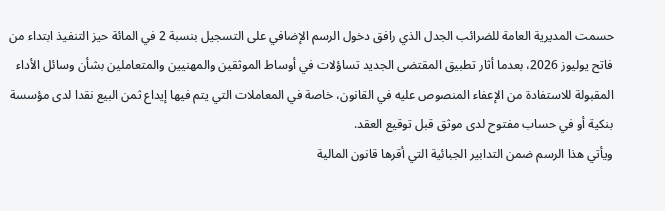حسمت المديرية العامة للضرائب الجدل الذي رافق دخول الرسم الإضافي على التسجيل بنسبة 2 في المائة حيز التنفيذ ابتداء من فاتح يوليوز 2026، بعدما أثار تطبيق المقتضى الجديد تساؤلات في أوساط الموثقين والمهنيين والمتعاملين بشأن وسائل الأداء المقبولة للاستفادة من الإعفاء المنصوص عليه في القانون، خاصة في المعاملات التي يتم فيها إيداع ثمن البيع نقدا لدى مؤسسة بنكية أو في حساب مفتوح لدى موثق قبل توقيع العقد.
ويأتي هذا الرسم ضمن التدابير الجبائية التي أقرها قانون المالية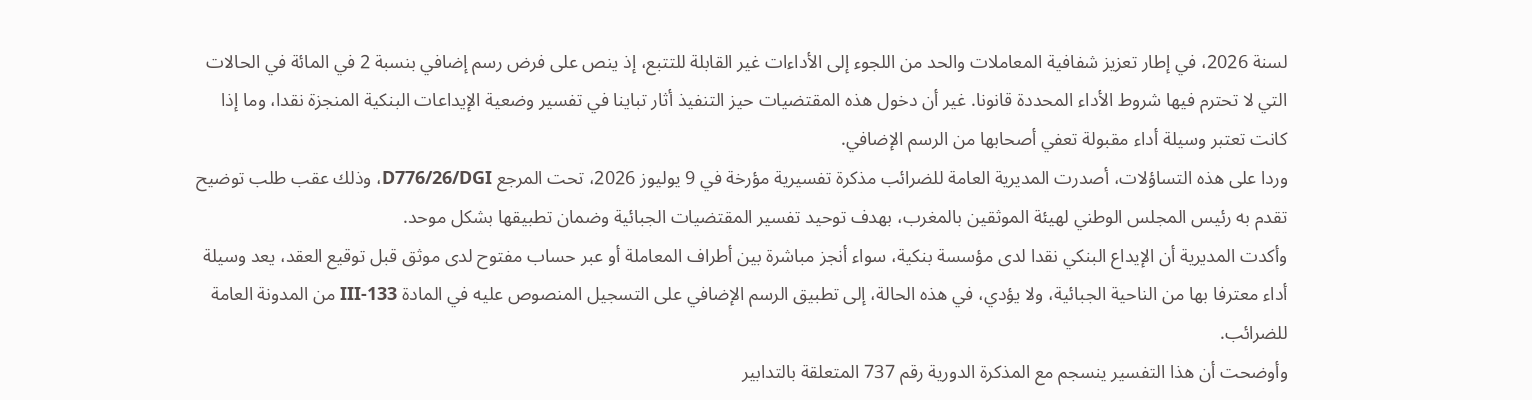لسنة 2026، في إطار تعزيز شفافية المعاملات والحد من اللجوء إلى الأداءات غير القابلة للتتبع، إذ ينص على فرض رسم إضافي بنسبة 2 في المائة في الحالات التي لا تحترم فيها شروط الأداء المحددة قانونا. غير أن دخول هذه المقتضيات حيز التنفيذ أثار تباينا في تفسير وضعية الإيداعات البنكية المنجزة نقدا، وما إذا كانت تعتبر وسيلة أداء مقبولة تعفي أصحابها من الرسم الإضافي.
وردا على هذه التساؤلات، أصدرت المديرية العامة للضرائب مذكرة تفسيرية مؤرخة في 9 يوليوز 2026، تحت المرجع D776/26/DGI، وذلك عقب طلب توضيح تقدم به رئيس المجلس الوطني لهيئة الموثقين بالمغرب، بهدف توحيد تفسير المقتضيات الجبائية وضمان تطبيقها بشكل موحد.
وأكدت المديرية أن الإيداع البنكي نقدا لدى مؤسسة بنكية، سواء أنجز مباشرة بين أطراف المعاملة أو عبر حساب مفتوح لدى موثق قبل توقيع العقد، يعد وسيلة أداء معترفا بها من الناحية الجبائية، ولا يؤدي، في هذه الحالة، إلى تطبيق الرسم الإضافي على التسجيل المنصوص عليه في المادة 133-III من المدونة العامة للضرائب.
وأوضحت أن هذا التفسير ينسجم مع المذكرة الدورية رقم 737 المتعلقة بالتدابير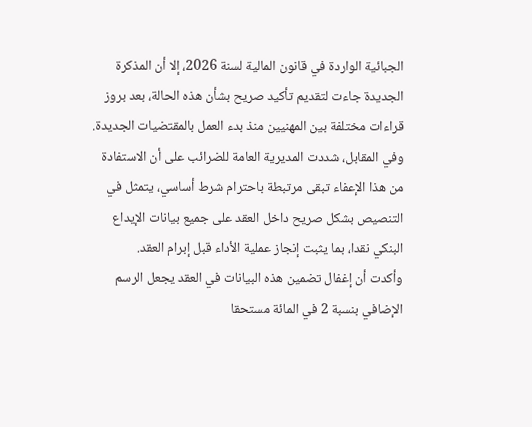الجبائية الواردة في قانون المالية لسنة 2026، إلا أن المذكرة الجديدة جاءت لتقديم تأكيد صريح بشأن هذه الحالة، بعد بروز قراءات مختلفة بين المهنيين منذ بدء العمل بالمقتضيات الجديدة.
وفي المقابل، شددت المديرية العامة للضرائب على أن الاستفادة من هذا الإعفاء تبقى مرتبطة باحترام شرط أساسي، يتمثل في التنصيص بشكل صريح داخل العقد على جميع بيانات الإيداع البنكي نقدا، بما يثبت إنجاز عملية الأداء قبل إبرام العقد.
وأكدت أن إغفال تضمين هذه البيانات في العقد يجعل الرسم الإضافي بنسبة 2 في المائة مستحقا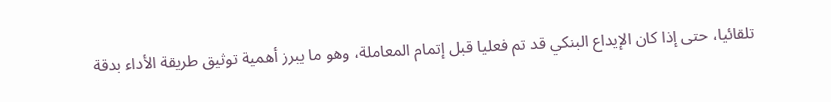تلقائيا، حتى إذا كان الإيداع البنكي قد تم فعليا قبل إتمام المعاملة، وهو ما يبرز أهمية توثيق طريقة الأداء بدقة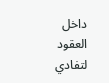داخل العقود لتفادي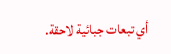أي تبعات جبائية لاحقة.